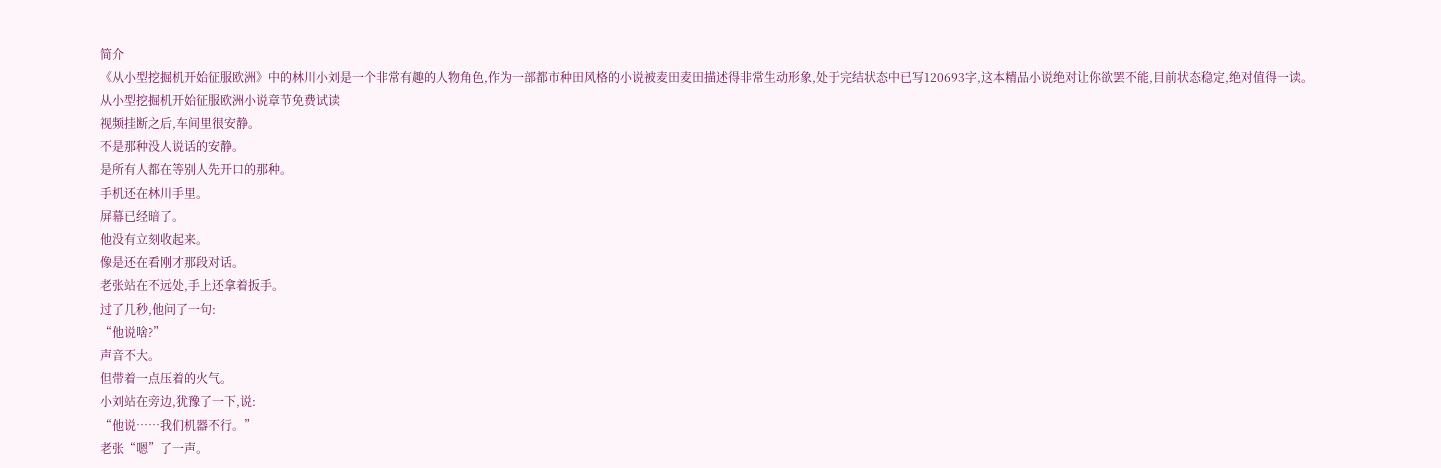简介
《从小型挖掘机开始征服欧洲》中的林川小刘是一个非常有趣的人物角色,作为一部都市种田风格的小说被麦田麦田描述得非常生动形象,处于完结状态中已写120693字,这本精品小说绝对让你欲罢不能,目前状态稳定,绝对值得一读。
从小型挖掘机开始征服欧洲小说章节免费试读
视频挂断之后,车间里很安静。
不是那种没人说话的安静。
是所有人都在等别人先开口的那种。
手机还在林川手里。
屏幕已经暗了。
他没有立刻收起来。
像是还在看刚才那段对话。
老张站在不远处,手上还拿着扳手。
过了几秒,他问了一句:
“他说啥?”
声音不大。
但带着一点压着的火气。
小刘站在旁边,犹豫了一下,说:
“他说……我们机器不行。”
老张“嗯”了一声。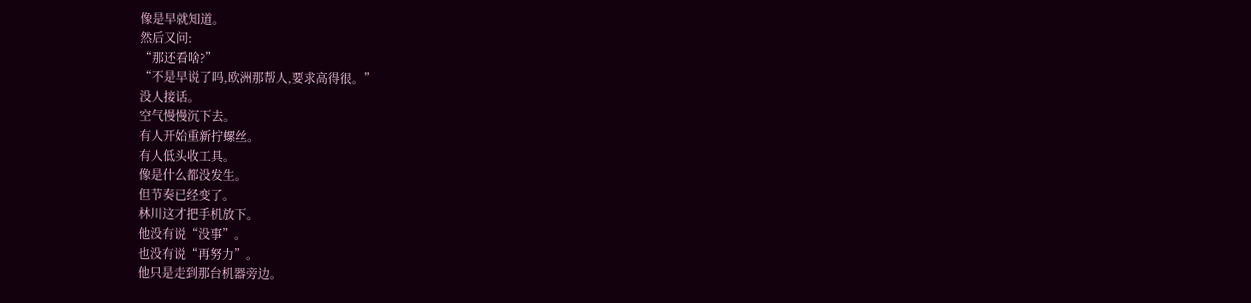像是早就知道。
然后又问:
“那还看啥?”
“不是早说了吗,欧洲那帮人,要求高得很。”
没人接话。
空气慢慢沉下去。
有人开始重新拧螺丝。
有人低头收工具。
像是什么都没发生。
但节奏已经变了。
林川这才把手机放下。
他没有说“没事”。
也没有说“再努力”。
他只是走到那台机器旁边。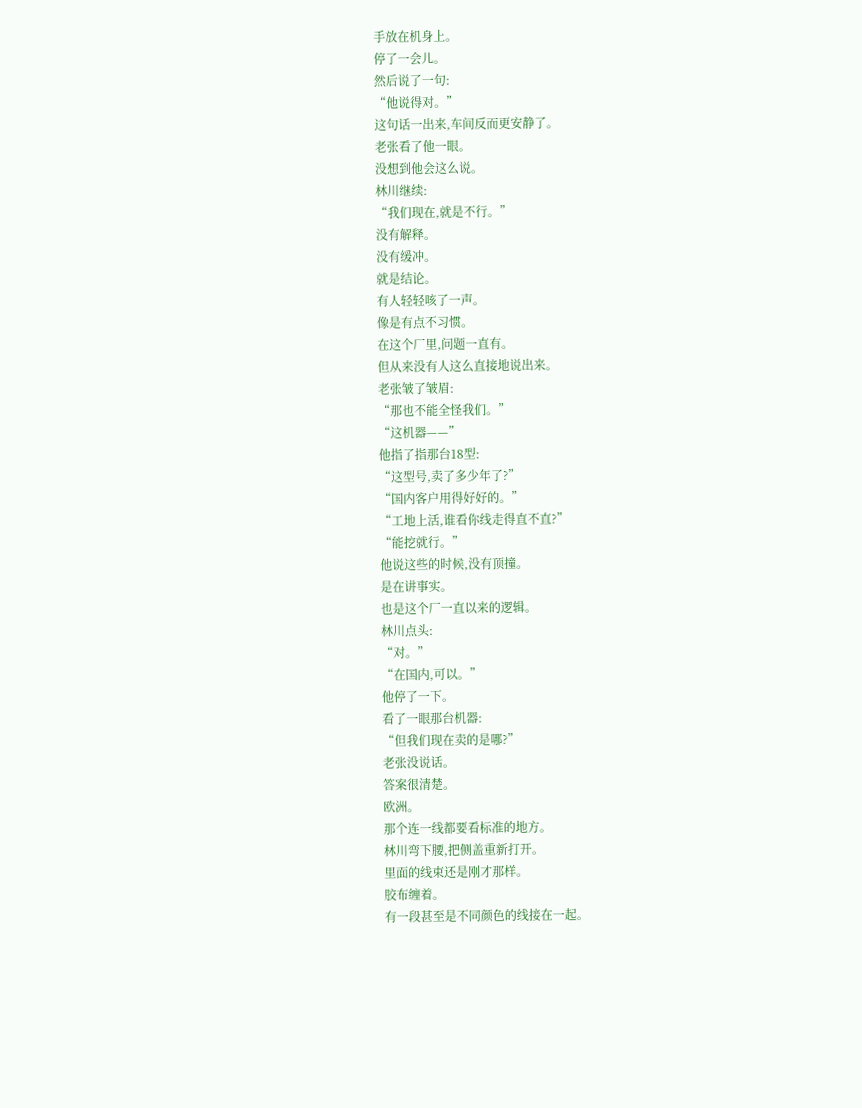手放在机身上。
停了一会儿。
然后说了一句:
“他说得对。”
这句话一出来,车间反而更安静了。
老张看了他一眼。
没想到他会这么说。
林川继续:
“我们现在,就是不行。”
没有解释。
没有缓冲。
就是结论。
有人轻轻咳了一声。
像是有点不习惯。
在这个厂里,问题一直有。
但从来没有人这么直接地说出来。
老张皱了皱眉:
“那也不能全怪我们。”
“这机器——”
他指了指那台18型:
“这型号,卖了多少年了?”
“国内客户用得好好的。”
“工地上活,谁看你线走得直不直?”
“能挖就行。”
他说这些的时候,没有顶撞。
是在讲事实。
也是这个厂一直以来的逻辑。
林川点头:
“对。”
“在国内,可以。”
他停了一下。
看了一眼那台机器:
“但我们现在卖的是哪?”
老张没说话。
答案很清楚。
欧洲。
那个连一线都要看标准的地方。
林川弯下腰,把侧盖重新打开。
里面的线束还是刚才那样。
胶布缠着。
有一段甚至是不同颜色的线接在一起。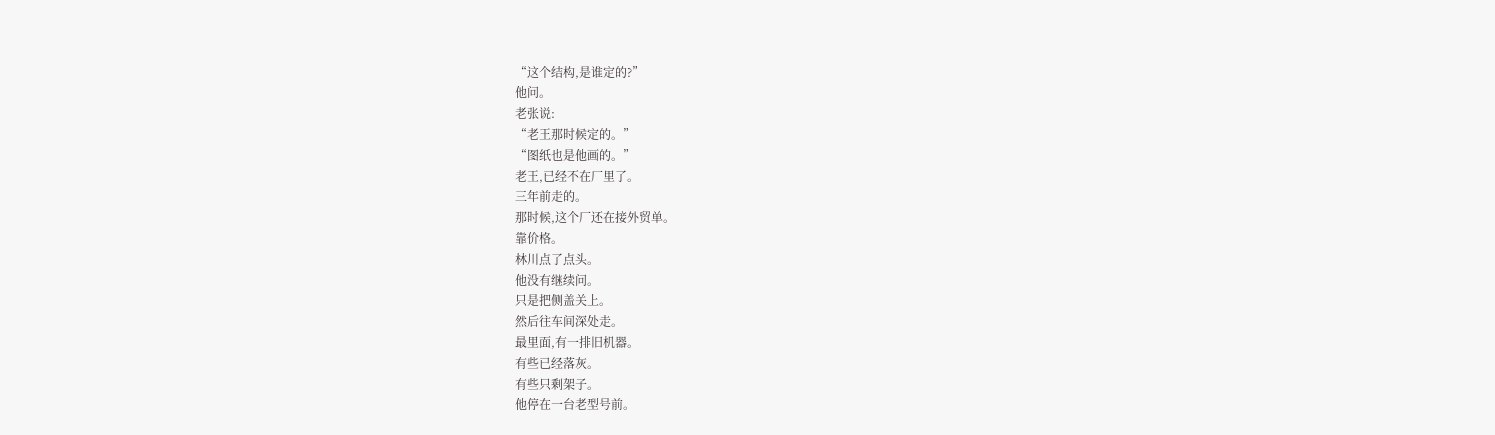“这个结构,是谁定的?”
他问。
老张说:
“老王那时候定的。”
“图纸也是他画的。”
老王,已经不在厂里了。
三年前走的。
那时候,这个厂还在接外贸单。
靠价格。
林川点了点头。
他没有继续问。
只是把侧盖关上。
然后往车间深处走。
最里面,有一排旧机器。
有些已经落灰。
有些只剩架子。
他停在一台老型号前。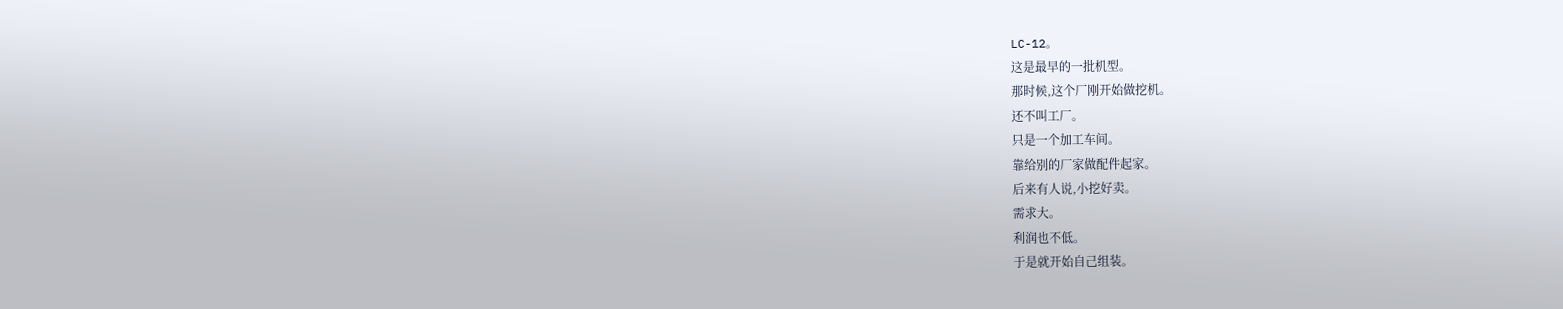LC-12。
这是最早的一批机型。
那时候,这个厂刚开始做挖机。
还不叫工厂。
只是一个加工车间。
靠给别的厂家做配件起家。
后来有人说,小挖好卖。
需求大。
利润也不低。
于是就开始自己组装。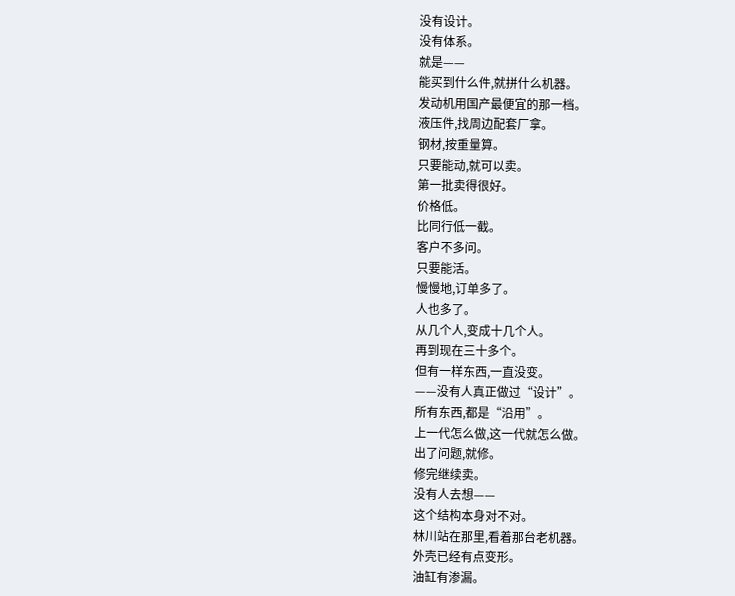没有设计。
没有体系。
就是——
能买到什么件,就拼什么机器。
发动机用国产最便宜的那一档。
液压件,找周边配套厂拿。
钢材,按重量算。
只要能动,就可以卖。
第一批卖得很好。
价格低。
比同行低一截。
客户不多问。
只要能活。
慢慢地,订单多了。
人也多了。
从几个人,变成十几个人。
再到现在三十多个。
但有一样东西,一直没变。
——没有人真正做过“设计”。
所有东西,都是“沿用”。
上一代怎么做,这一代就怎么做。
出了问题,就修。
修完继续卖。
没有人去想——
这个结构本身对不对。
林川站在那里,看着那台老机器。
外壳已经有点变形。
油缸有渗漏。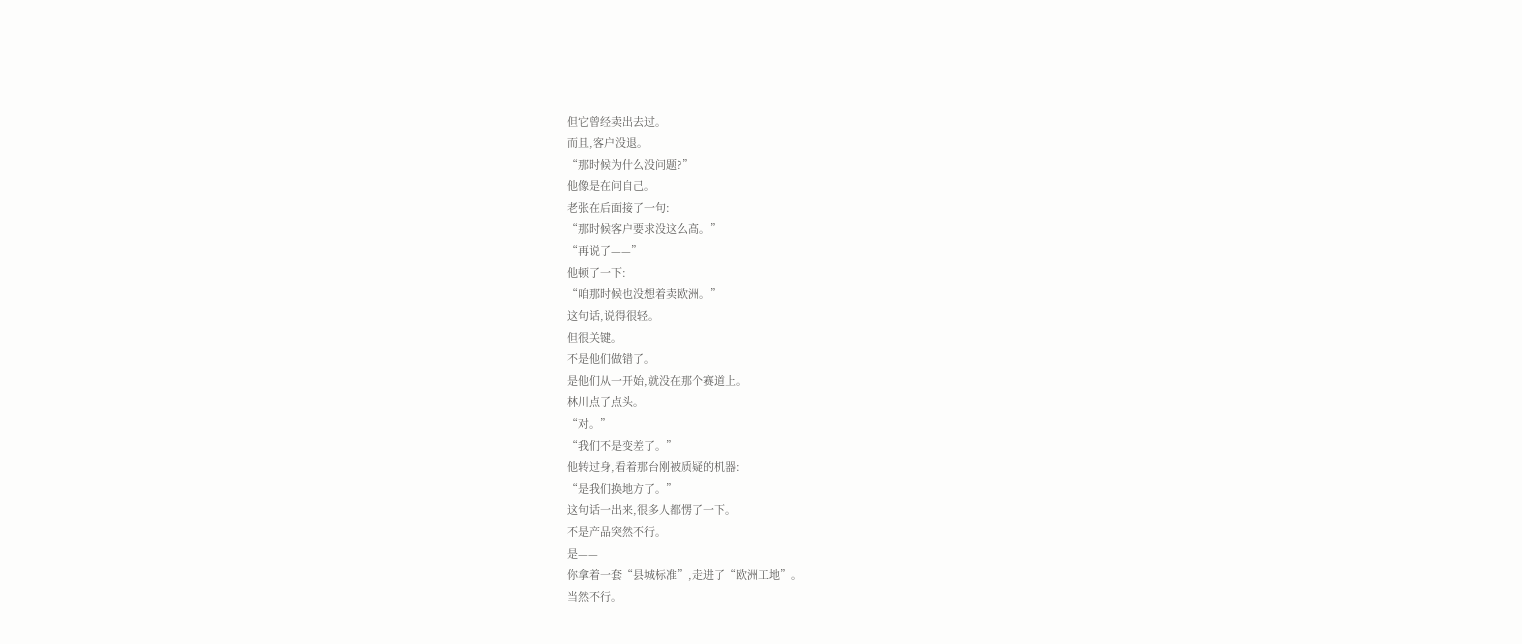但它曾经卖出去过。
而且,客户没退。
“那时候为什么没问题?”
他像是在问自己。
老张在后面接了一句:
“那时候客户要求没这么高。”
“再说了——”
他顿了一下:
“咱那时候也没想着卖欧洲。”
这句话,说得很轻。
但很关键。
不是他们做错了。
是他们从一开始,就没在那个赛道上。
林川点了点头。
“对。”
“我们不是变差了。”
他转过身,看着那台刚被质疑的机器:
“是我们换地方了。”
这句话一出来,很多人都愣了一下。
不是产品突然不行。
是——
你拿着一套“县城标准”,走进了“欧洲工地”。
当然不行。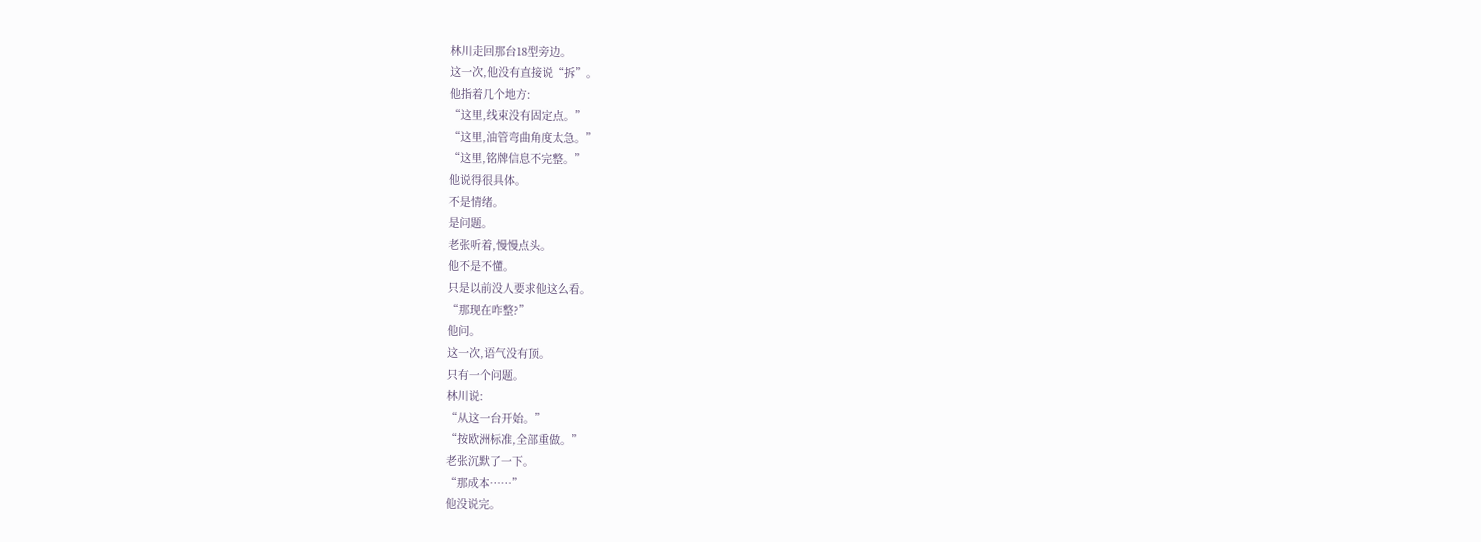林川走回那台18型旁边。
这一次,他没有直接说“拆”。
他指着几个地方:
“这里,线束没有固定点。”
“这里,油管弯曲角度太急。”
“这里,铭牌信息不完整。”
他说得很具体。
不是情绪。
是问题。
老张听着,慢慢点头。
他不是不懂。
只是以前没人要求他这么看。
“那现在咋整?”
他问。
这一次,语气没有顶。
只有一个问题。
林川说:
“从这一台开始。”
“按欧洲标准,全部重做。”
老张沉默了一下。
“那成本……”
他没说完。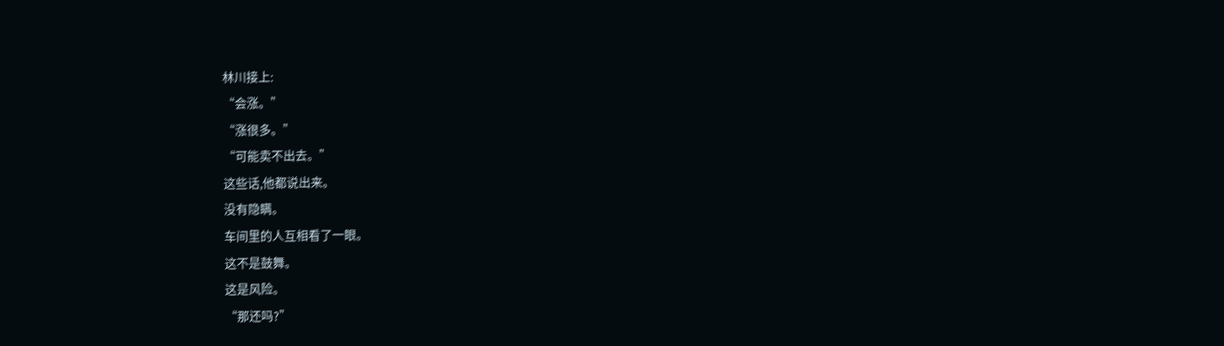林川接上:
“会涨。”
“涨很多。”
“可能卖不出去。”
这些话,他都说出来。
没有隐瞒。
车间里的人互相看了一眼。
这不是鼓舞。
这是风险。
“那还吗?”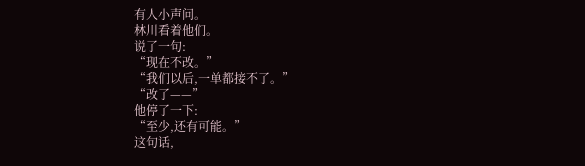有人小声问。
林川看着他们。
说了一句:
“现在不改。”
“我们以后,一单都接不了。”
“改了——”
他停了一下:
“至少,还有可能。”
这句话,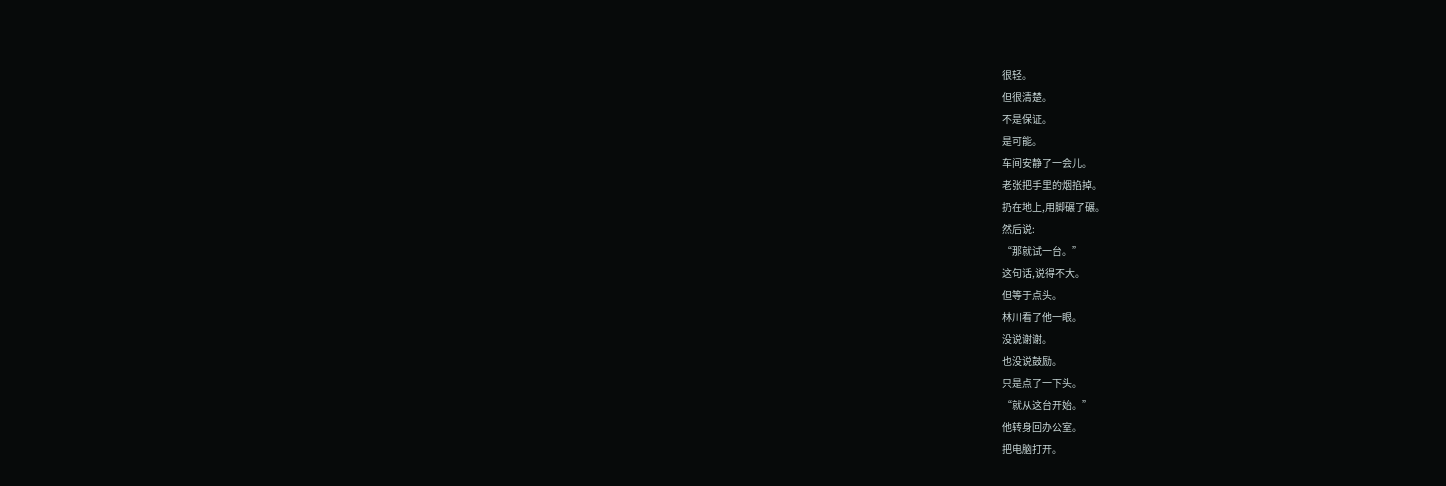很轻。
但很清楚。
不是保证。
是可能。
车间安静了一会儿。
老张把手里的烟掐掉。
扔在地上,用脚碾了碾。
然后说:
“那就试一台。”
这句话,说得不大。
但等于点头。
林川看了他一眼。
没说谢谢。
也没说鼓励。
只是点了一下头。
“就从这台开始。”
他转身回办公室。
把电脑打开。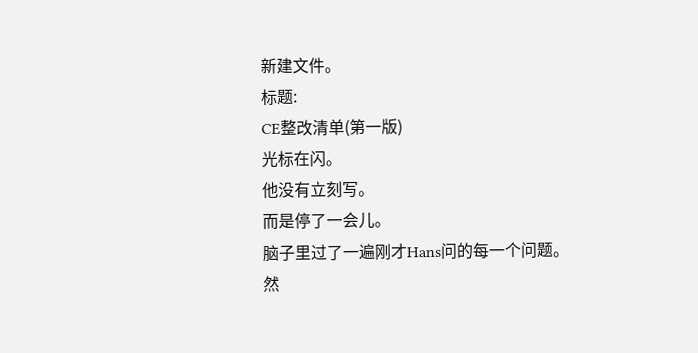新建文件。
标题:
CE整改清单(第一版)
光标在闪。
他没有立刻写。
而是停了一会儿。
脑子里过了一遍刚才Hans问的每一个问题。
然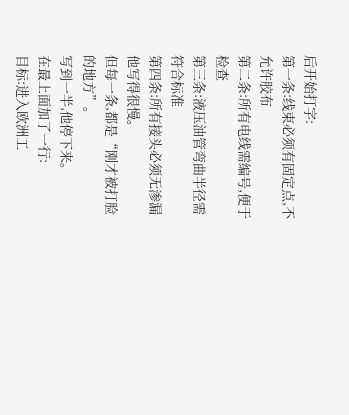后开始打字:
第一条:线束必须有固定点,不允许胶布
第二条:所有电线需编号,便于检查
第三条:液压油管弯曲半径需符合标准
第四条:所有接头必须无渗漏
他写得很慢。
但每一条,都是“刚才被打脸的地方”。
写到一半,他停下来。
在最上面加了一行:
目标:进入欧洲工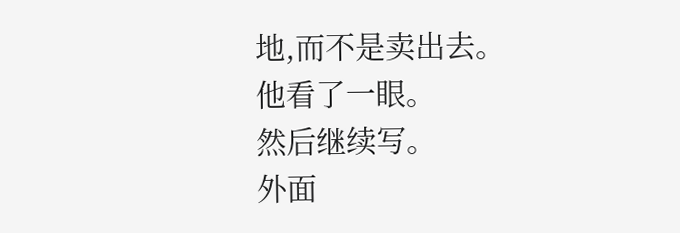地,而不是卖出去。
他看了一眼。
然后继续写。
外面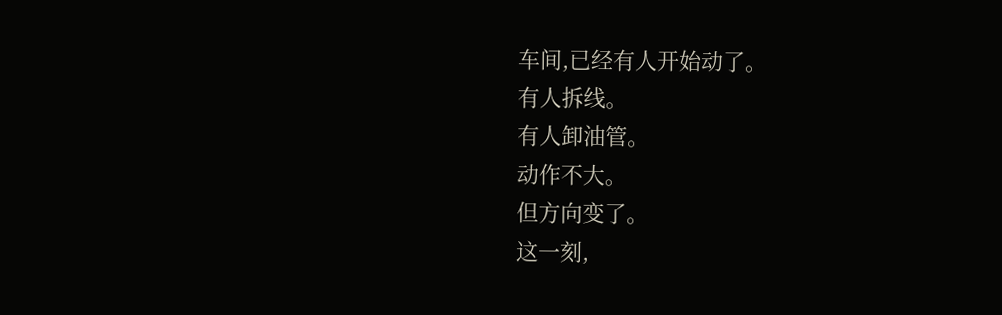车间,已经有人开始动了。
有人拆线。
有人卸油管。
动作不大。
但方向变了。
这一刻,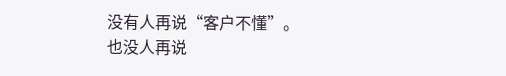没有人再说“客户不懂”。
也没人再说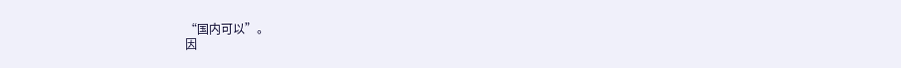“国内可以”。
因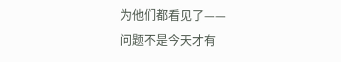为他们都看见了——
问题不是今天才有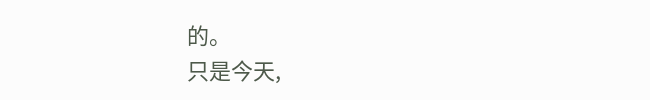的。
只是今天,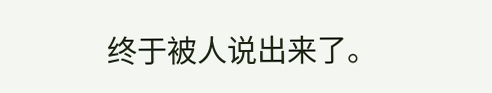终于被人说出来了。